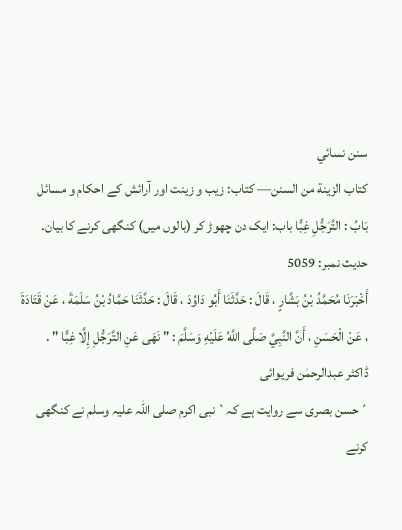سنن نسائي
كتاب الزينة من السنن— کتاب: زیب و زینت اور آرائش کے احکام و مسائل
بَابُ : التَّرَجُّلِ غِبًّا باب: ایک دن چھوڑ کر (بالوں میں) کنگھی کرنے کا بیان۔
حدیث نمبر: 5059
أَخْبَرَنَا مُحَمَّدُ بْنُ بَشَّارٍ ، قَالَ : حَدَّثَنَا أَبُو دَاوُدَ ، قَالَ : حَدَّثَنَا حَمَّادُ بْنُ سَلَمَةَ ، عَنْ قَتَادَةَ ، عَنْ الْحَسَنِ ، أَنَّ النَّبِيَّ صَلَّى اللَّهُ عَلَيْهِ وَسَلَّمَ : " نَهَى عَنِ التَّرَجُّلِ إِلَّا غِبًّا " .
ڈاکٹر عبدالرحمٰن فریوائی
´حسن بصری سے روایت ہے کہ` نبی اکرم صلی اللہ علیہ وسلم نے کنگھی کرنے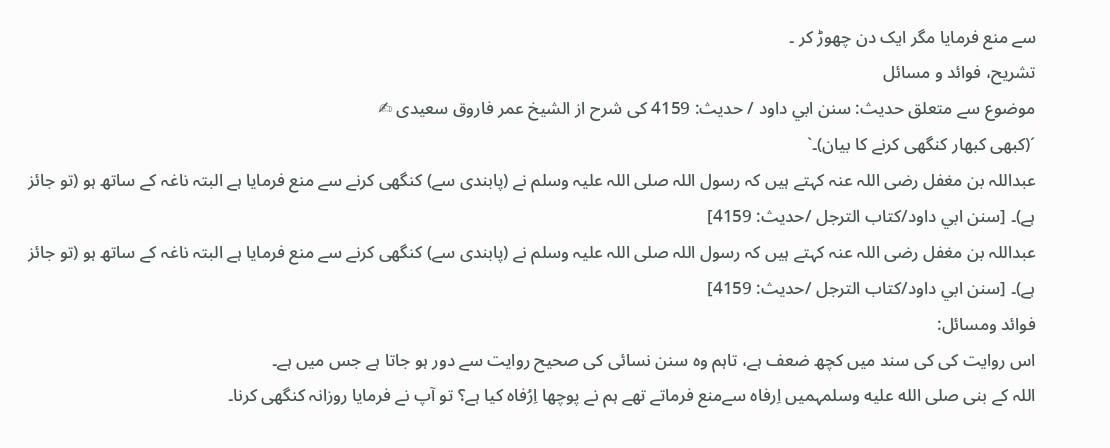سے منع فرمایا مگر ایک دن چھوڑ کر ۔
تشریح، فوائد و مسائل
موضوع سے متعلق حدیث: سنن ابي داود / حدیث: 4159 کی شرح از الشیخ عمر فاروق سعیدی ✍
´(کبھی کبھار کنگھی کرنے کا بیان)۔`
عبداللہ بن مغفل رضی اللہ عنہ کہتے ہیں کہ رسول اللہ صلی اللہ علیہ وسلم نے (پابندی سے) کنگھی کرنے سے منع فرمایا ہے البتہ ناغہ کے ساتھ ہو (تو جائز ہے)۔ [سنن ابي داود/كتاب الترجل /حدیث: 4159]
عبداللہ بن مغفل رضی اللہ عنہ کہتے ہیں کہ رسول اللہ صلی اللہ علیہ وسلم نے (پابندی سے) کنگھی کرنے سے منع فرمایا ہے البتہ ناغہ کے ساتھ ہو (تو جائز ہے)۔ [سنن ابي داود/كتاب الترجل /حدیث: 4159]
فوائد ومسائل:
اس روایت کی کی سند میں کچھ ضعف ہے، تاہم وہ سنن نسائی کی صحیح روایت سے دور ہو جاتا ہے جس میں ہے۔
اللہ کے بنی صلى الله عليه وسلمہمیں اِرفاہ سےمنع فرماتے تھے ہم نے پوچھا اِرُفاہ کیا ہے؟ تو آپ نے فرمایا روزانہ کنگھی کرنا۔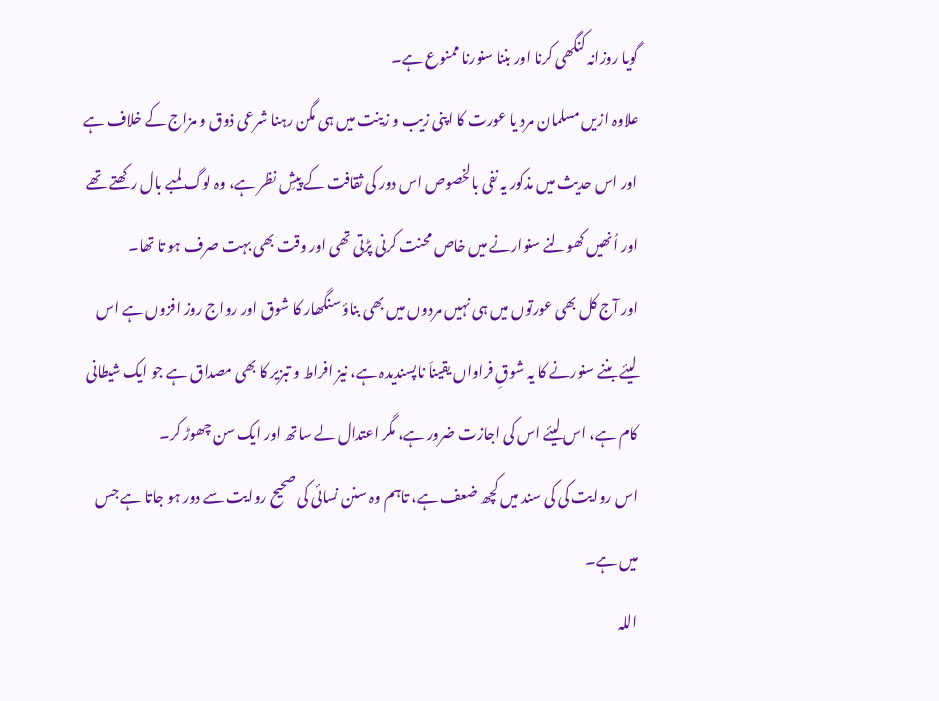گویا روزانہ کنگھی کرنا اور بننا سنورنا ممنوع ہے۔
علاوہ ازیں مسلمان مرد یا عورت کا اپنی زیب و زینت میں ہی مگن رہنا شرعی ذوق و مزاج کے خلاف ہے اور اس حدیث میں مذکور یہ نفی بالخصوص اس دور کی ثقافت کے پیشِ نظر ہے، وہ لوگ لمبے بال رکھتے تھے اور اُنھیں کھولنے سنوارنے میں خاص محنت کرنی پڑتی تھی اور وقت بھی بہت صرف ہو تا تھا۔
اور آج کل بھی عورتوں میں ہی نہیں مردوں میں بھی بناؤ سنگھار کا شوق اور رواج روز افزوں ہے اس لیئے بننے سنورنے کا یہ شوقِ فراواں یقیناَ ناپسندیدہ ہے، نیز افراط و تبزیر کا بھی مصداق ہے جو ایک شیطانی کام ہے، اس لیئے اس کی اجازت ضرور ہے، مگر اعتدال لے ساتھ اور ایک سن چھوڑ کر۔
اس روایت کی کی سند میں کچھ ضعف ہے، تاہم وہ سنن نسائی کی صحیح روایت سے دور ہو جاتا ہے جس میں ہے۔
اللہ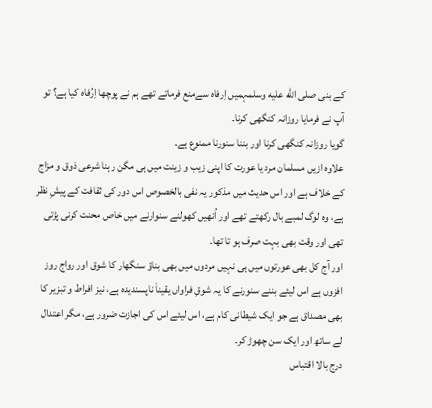کے بنی صلى الله عليه وسلمہمیں اِرفاہ سےمنع فرماتے تھے ہم نے پوچھا اِرُفاہ کیا ہے؟ تو آپ نے فرمایا روزانہ کنگھی کرنا۔
گویا روزانہ کنگھی کرنا اور بننا سنورنا ممنوع ہے۔
علاوہ ازیں مسلمان مرد یا عورت کا اپنی زیب و زینت میں ہی مگن رہنا شرعی ذوق و مزاج کے خلاف ہے اور اس حدیث میں مذکور یہ نفی بالخصوص اس دور کی ثقافت کے پیشِ نظر ہے، وہ لوگ لمبے بال رکھتے تھے اور اُنھیں کھولنے سنوارنے میں خاص محنت کرنی پڑتی تھی اور وقت بھی بہت صرف ہو تا تھا۔
اور آج کل بھی عورتوں میں ہی نہیں مردوں میں بھی بناؤ سنگھار کا شوق اور رواج روز افزوں ہے اس لیئے بننے سنورنے کا یہ شوقِ فراواں یقیناَ ناپسندیدہ ہے، نیز افراط و تبزیر کا بھی مصداق ہے جو ایک شیطانی کام ہے، اس لیئے اس کی اجازت ضرور ہے، مگر اعتدال لے ساتھ اور ایک سن چھوڑ کر۔
درج بالا اقتباس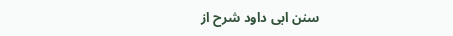سنن ابی داود شرح از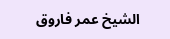الشیخ عمر فاروق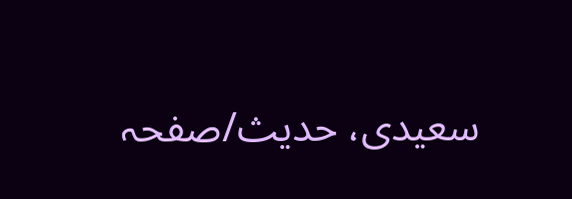سعیدی، حدیث/صفحہ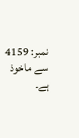نمبر: 4159 سے ماخوذ ہے۔